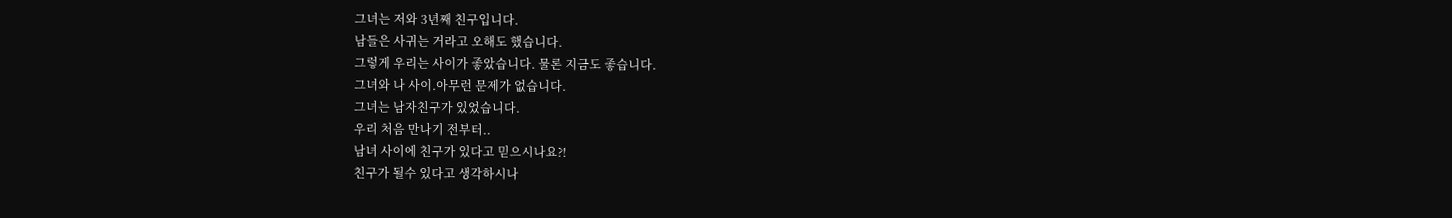그녀는 저와 3년째 친구입니다.
남들은 사귀는 거라고 오해도 했습니다.
그렇게 우리는 사이가 좋았습니다. 물론 지금도 좋습니다.
그녀와 나 사이.아무런 문제가 없습니다.
그녀는 남자친구가 있었습니다.
우리 처음 만나기 전부터..
남녀 사이에 친구가 있다고 믿으시나요?!
친구가 될수 있다고 생각하시나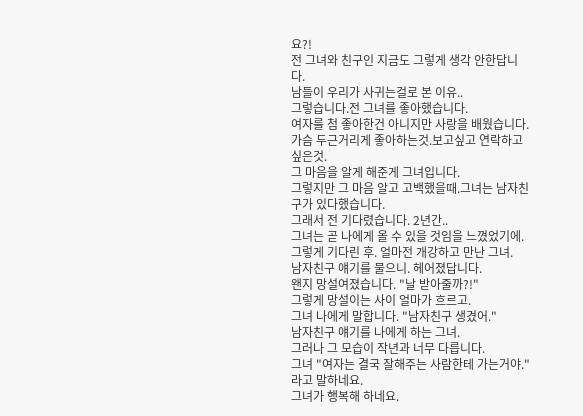요?!
전 그녀와 친구인 지금도 그렇게 생각 안한답니다.
남들이 우리가 사귀는걸로 본 이유..
그렇습니다.전 그녀를 좋아했습니다.
여자를 첨 좋아한건 아니지만 사랑을 배웠습니다.
가슴 두근거리게 좋아하는것.보고싶고 연락하고 싶은것.
그 마음을 알게 해준게 그녀입니다.
그렇지만 그 마음 알고 고백했을때.그녀는 남자친구가 있다했습니다.
그래서 전 기다렸습니다. 2년간..
그녀는 곧 나에게 올 수 있을 것임을 느꼈었기에.
그렇게 기다린 후. 얼마전 개강하고 만난 그녀.
남자친구 얘기를 물으니. 헤어졌답니다.
왠지 망설여졌습니다. "날 받아줄까?!"
그렇게 망설이는 사이 얼마가 흐르고.
그녀 나에게 말합니다. "남자친구 생겼어."
남자친구 얘기를 나에게 하는 그녀.
그러나 그 모습이 작년과 너무 다릅니다.
그녀 "여자는 결국 잘해주는 사람한테 가는거야."라고 말하네요.
그녀가 행복해 하네요.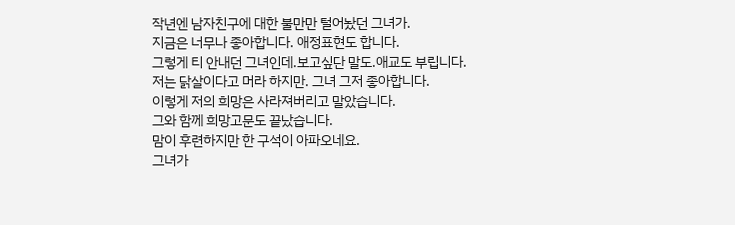작년엔 남자친구에 대한 불만만 털어놨던 그녀가.
지금은 너무나 좋아합니다. 애정표현도 합니다.
그렇게 티 안내던 그녀인데.보고싶단 말도.애교도 부립니다.
저는 닭살이다고 머라 하지만. 그녀 그저 좋아합니다.
이렇게 저의 희망은 사라져버리고 말았습니다.
그와 함께 희망고문도 끝났습니다.
맘이 후련하지만 한 구석이 아파오네요.
그녀가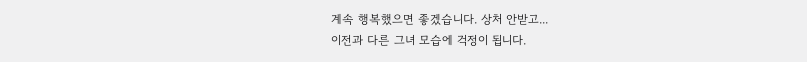계속 행복했으면 좋겠습니다. 상처 안받고...
이전과 다른 그녀 모습에 걱정이 됩니다.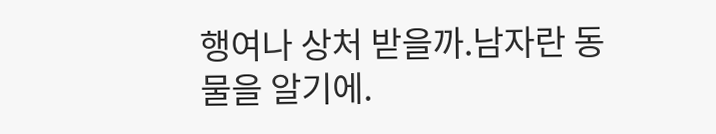행여나 상처 받을까.남자란 동물을 알기에.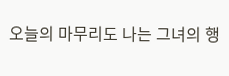오늘의 마무리도 나는 그녀의 행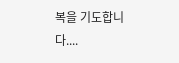복을 기도합니다....